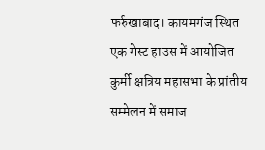फर्रुखाबाद। कायमगंज स्थित एक गेस्ट हाउस में आयोजित कुर्मी क्षत्रिय महासभा के प्रांतीय सम्मेलन में समाज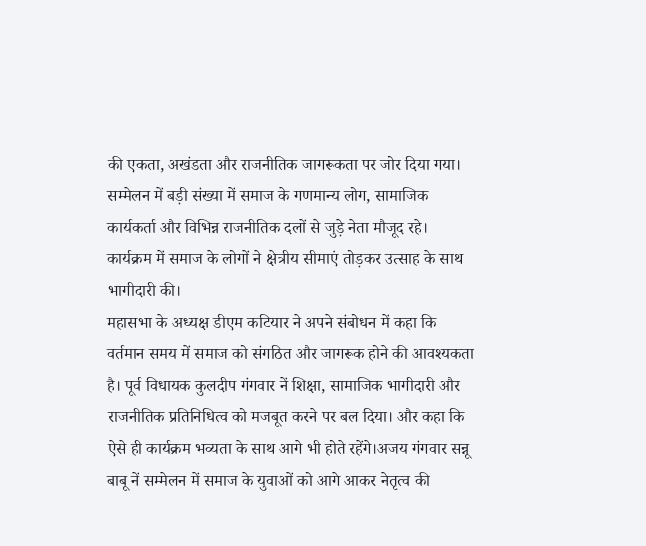की एकता, अखंडता और राजनीतिक जागरूकता पर जोर दिया गया। सम्मेलन में बड़ी संख्या में समाज के गणमान्य लोग, सामाजिक कार्यकर्ता और विभिन्न राजनीतिक दलों से जुड़े नेता मौजूद रहे। कार्यक्रम में समाज के लोगों ने क्षेत्रीय सीमाएं तोड़कर उत्साह के साथ भागीदारी की।
महासभा के अध्यक्ष डीएम कटियार ने अपने संबोधन में कहा कि वर्तमान समय में समाज को संगठित और जागरूक होने की आवश्यकता है। पूर्व विधायक कुलदीप गंगवार नें शिक्षा, सामाजिक भागीदारी और राजनीतिक प्रतिनिधित्व को मजबूत करने पर बल दिया। और कहा कि ऐसे ही कार्यक्रम भव्यता के साथ आगे भी होते रहेंगे।अजय गंगवार सन्नू बाबू नें सम्मेलन में समाज के युवाओं को आगे आकर नेतृत्व की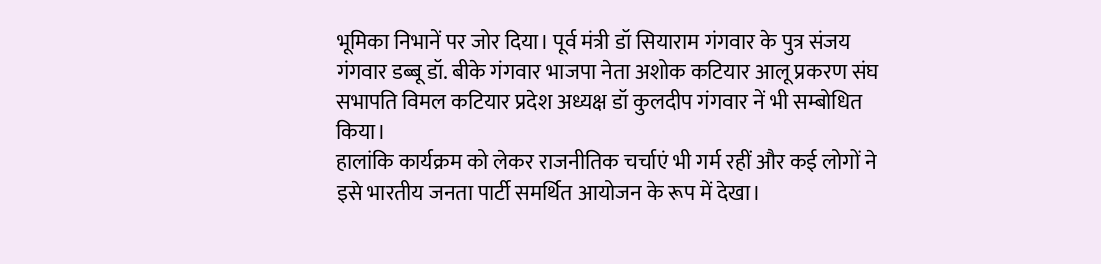भूमिका निभानें पर जोर दिया। पूर्व मंत्री डॉ सियाराम गंगवार के पुत्र संजय गंगवार डब्बू डॉ. बीके गंगवार भाजपा नेता अशोक कटियार आलू प्रकरण संघ सभापति विमल कटियार प्रदेश अध्यक्ष डॉ कुलदीप गंगवार नें भी सम्बोधित किया।
हालांकि कार्यक्रम को लेकर राजनीतिक चर्चाएं भी गर्म रहीं और कई लोगों ने इसे भारतीय जनता पार्टी समर्थित आयोजन के रूप में देखा।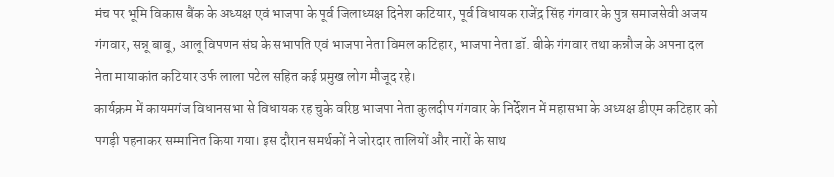मंच पर भूमि विकास बैंक के अध्यक्ष एवं भाजपा के पूर्व जिलाध्यक्ष दिनेश कटियार, पूर्व विधायक राजेंद्र सिंह गंगवार के पुत्र समाजसेवी अजय गंगवार, सन्नू बाबू, आलू विपणन संघ के सभापति एवं भाजपा नेता विमल कटिहार, भाजपा नेता डॉ. बीके गंगवार तथा कन्नौज के अपना दल नेता मायाकांत कटियार उर्फ लाला पटेल सहित कई प्रमुख लोग मौजूद रहे।
कार्यक्रम में कायमगंज विधानसभा से विधायक रह चुके वरिष्ठ भाजपा नेता कुलदीप गंगवार के निर्देशन में महासभा के अध्यक्ष डीएम कटिहार को पगड़ी पहनाकर सम्मानित किया गया। इस दौरान समर्थकों ने जोरदार तालियों और नारों के साथ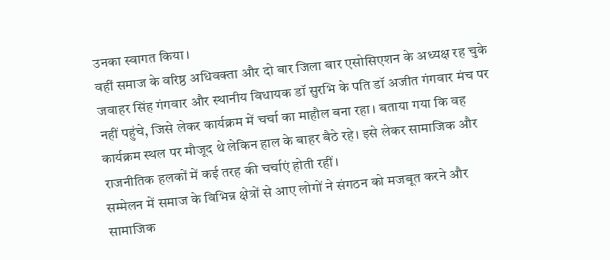उनका स्वागत किया।
वहीं समाज के वरिष्ठ अधिवक्ता और दो बार जिला बार एसोसिएशन के अध्यक्ष रह चुके जवाहर सिंह गंगवार और स्थानीय विधायक डॉ सुरभि के पति डॉ अजीत गंगवार मंच पर नहीं पहुंचे, जिसे लेकर कार्यक्रम में चर्चा का माहौल बना रहा। बताया गया कि वह कार्यक्रम स्थल पर मौजूद थे लेकिन हाल के बाहर बैठे रहे। इसे लेकर सामाजिक और राजनीतिक हलकों में कई तरह की चर्चाएं होती रहीं।
सम्मेलन में समाज के विभिन्न क्षेत्रों से आए लोगों ने संगठन को मजबूत करने और सामाजिक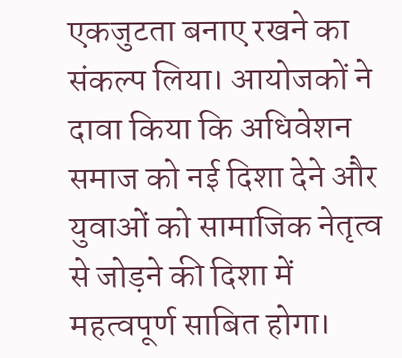एकजुटता बनाए रखने का संकल्प लिया। आयोजकों ने दावा किया कि अधिवेशन समाज को नई दिशा देने और युवाओं को सामाजिक नेतृत्व से जोड़ने की दिशा में महत्वपूर्ण साबित होगा।